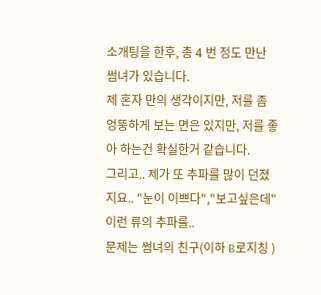소개팅을 한후, 총 4 번 정도 만난 썸녀가 있습니다.
제 혼자 만의 생각이지만, 저를 좀 엉뚱하게 보는 면은 있지만, 저를 좋아 하는건 확실한거 같습니다.
그리고.. 제가 또 추파를 많이 던졌지요.. "눈이 이쁘다","보고싶은데" 이런 류의 추파를..
문제는 썸녀의 친구(이하 B로지칭 )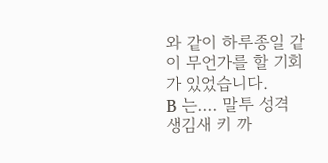와 같이 하루종일 같이 무언가를 할 기회가 있었습니다.
B 는.... 말투 성격 생김새 키 까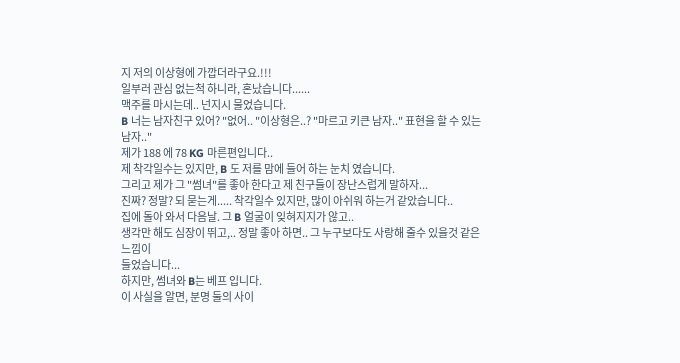지 저의 이상형에 가깝더라구요.!!!
일부러 관심 없는척 하니라, 혼났습니다......
맥주를 마시는데.. 넌지시 물었습니다.
B 너는 남자친구 있어? "없어.. "이상형은..? "마르고 키큰 남자.." 표현을 할 수 있는 남자.."
제가 188 에 78 KG 마른편입니다..
제 착각일수는 있지만, B 도 저를 맘에 들어 하는 눈치 였습니다.
그리고 제가 그 "썸녀"를 좋아 한다고 제 친구들이 장난스럽게 말하자...
진짜? 정말? 되 묻는게..... 착각일수 있지만, 많이 아쉬워 하는거 같았습니다..
집에 돌아 와서 다음날. 그 B 얼굴이 잊혀지지가 않고..
생각만 해도 심장이 뛰고,.. 정말 좋아 하면.. 그 누구보다도 사랑해 줄수 있을것 같은 느낌이
들었습니다...
하지만, 썸녀와 B는 베프 입니다.
이 사실을 알면, 분명 둘의 사이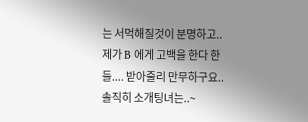는 서먹해질것이 분명하고..
제가 B 에게 고백을 한다 한들.... 받아줄리 만무하구요..
솔직히 소개팅녀는..~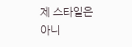제 스타일은 아니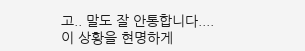고.. 말도 잘 안통합니다....
이 상황을 현명하게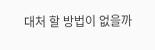대처 할 방법이 없을까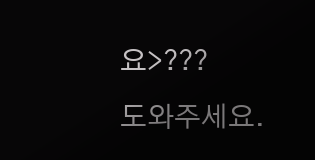요>???
도와주세요.